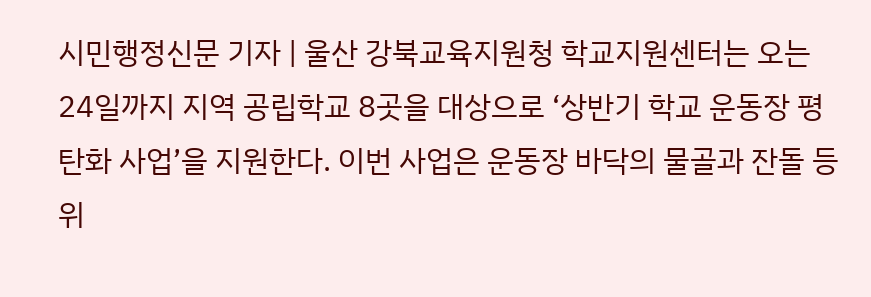시민행정신문 기자 | 울산 강북교육지원청 학교지원센터는 오는 24일까지 지역 공립학교 8곳을 대상으로 ‘상반기 학교 운동장 평탄화 사업’을 지원한다. 이번 사업은 운동장 바닥의 물골과 잔돌 등 위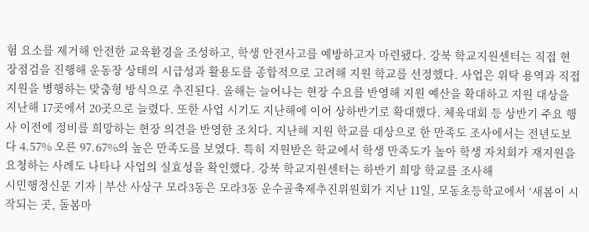험 요소를 제거해 안전한 교육환경을 조성하고, 학생 안전사고를 예방하고자 마련됐다. 강북 학교지원센터는 직접 현장점검을 진행해 운동장 상태의 시급성과 활용도를 종합적으로 고려해 지원 학교를 선정했다. 사업은 위탁 용역과 직접 지원을 병행하는 맞춤형 방식으로 추진된다. 올해는 늘어나는 현장 수요를 반영해 지원 예산을 확대하고 지원 대상을 지난해 17곳에서 20곳으로 늘렸다. 또한 사업 시기도 지난해에 이어 상하반기로 확대했다. 체육대회 등 상반기 주요 행사 이전에 정비를 희망하는 현장 의견을 반영한 조치다. 지난해 지원 학교를 대상으로 한 만족도 조사에서는 전년도보다 4.57% 오른 97.67%의 높은 만족도를 보였다. 특히 지원받은 학교에서 학생 만족도가 높아 학생 자치회가 재지원을 요청하는 사례도 나타나 사업의 실효성을 확인했다. 강북 학교지원센터는 하반기 희망 학교를 조사해
시민행정신문 기자 | 부산 사상구 모라3동은 모라3동 운수골축제추진위원회가 지난 11일, 모동초등학교에서 ‘새봄이 시작되는 곳, 돌봄마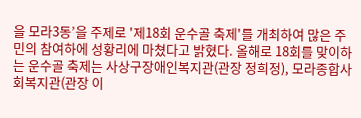을 모라3동’을 주제로 '제18회 운수골 축제'를 개최하여 많은 주민의 참여하에 성황리에 마쳤다고 밝혔다. 올해로 18회를 맞이하는 운수골 축제는 사상구장애인복지관(관장 정희정), 모라종합사회복지관(관장 이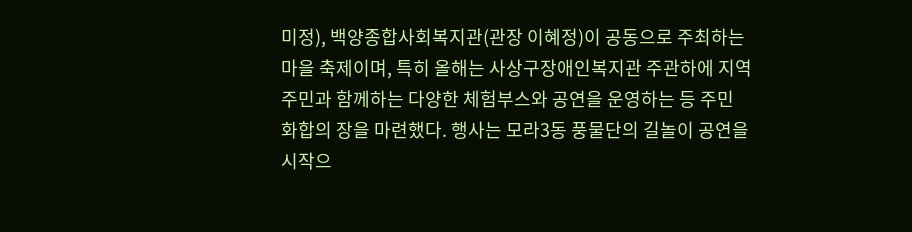미정), 백양종합사회복지관(관장 이혜정)이 공동으로 주최하는 마을 축제이며, 특히 올해는 사상구장애인복지관 주관하에 지역 주민과 함께하는 다양한 체험부스와 공연을 운영하는 등 주민 화합의 장을 마련했다. 행사는 모라3동 풍물단의 길놀이 공연을 시작으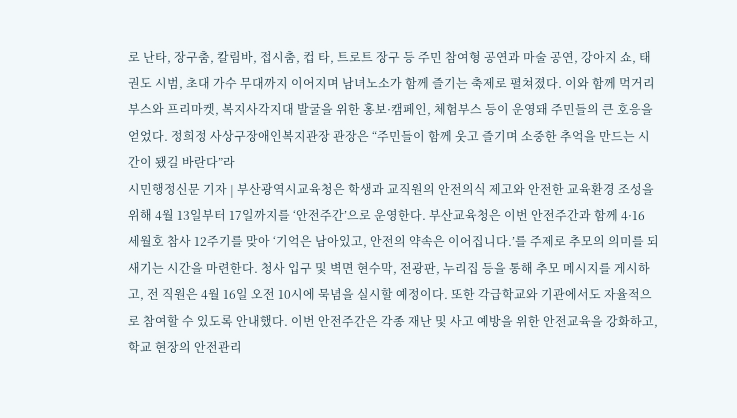로 난타, 장구춤, 칼림바, 접시춤, 컵 타, 트로트 장구 등 주민 참여형 공연과 마술 공연, 강아지 쇼, 태권도 시범, 초대 가수 무대까지 이어지며 남녀노소가 함께 즐기는 축제로 펼쳐졌다. 이와 함께 먹거리 부스와 프리마켓, 복지사각지대 발굴을 위한 홍보·캠페인, 체험부스 등이 운영돼 주민들의 큰 호응을 얻었다. 정희정 사상구장애인복지관장 관장은 “주민들이 함께 웃고 즐기며 소중한 추억을 만드는 시간이 됐길 바란다”라
시민행정신문 기자 | 부산광역시교육청은 학생과 교직원의 안전의식 제고와 안전한 교육환경 조성을 위해 4월 13일부터 17일까지를 ‘안전주간’으로 운영한다. 부산교육청은 이번 안전주간과 함께 4·16 세월호 참사 12주기를 맞아 ‘기억은 남아있고, 안전의 약속은 이어집니다.’를 주제로 추모의 의미를 되새기는 시간을 마련한다. 청사 입구 및 벽면 현수막, 전광판, 누리집 등을 통해 추모 메시지를 게시하고, 전 직원은 4월 16일 오전 10시에 묵념을 실시할 예정이다. 또한 각급학교와 기관에서도 자율적으로 참여할 수 있도록 안내했다. 이번 안전주간은 각종 재난 및 사고 예방을 위한 안전교육을 강화하고, 학교 현장의 안전관리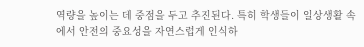역량을 높이는 데 중점을 두고 추진된다. 특히 학생들이 일상생활 속에서 안전의 중요성을 자연스럽게 인식하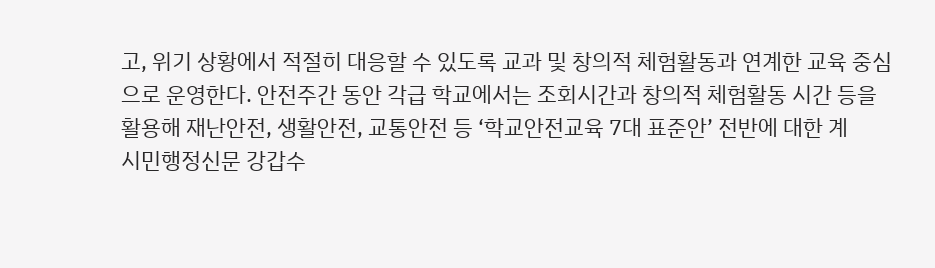고, 위기 상황에서 적절히 대응할 수 있도록 교과 및 창의적 체험활동과 연계한 교육 중심으로 운영한다. 안전주간 동안 각급 학교에서는 조회시간과 창의적 체험활동 시간 등을 활용해 재난안전, 생활안전, 교통안전 등 ‘학교안전교육 7대 표준안’ 전반에 대한 계
시민행정신문 강갑수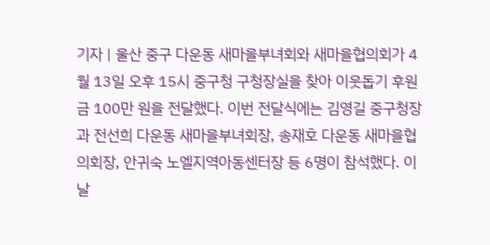기자 | 울산 중구 다운동 새마을부녀회와 새마을협의회가 4월 13일 오후 15시 중구청 구청장실을 찾아 이웃돕기 후원금 100만 원을 전달했다. 이번 전달식에는 김영길 중구청장과 전선희 다운동 새마을부녀회장, 송재호 다운동 새마을협의회장, 안귀숙 노엘지역아동센터장 등 6명이 참석했다. 이날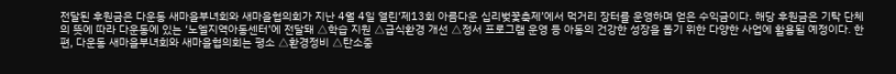전달된 후원금은 다운동 새마을부녀회와 새마을협의회가 지난 4월 4일 열린‘제13회 아름다운 십리벚꽃축제’에서 먹거리 장터를 운영하며 얻은 수익금이다. 해당 후원금은 기탁 단체의 뜻에 따라 다운동에 있는 ‘노엘지역아동센터’에 전달돼 △학습 지원 △급식환경 개선 △정서 프로그램 운영 등 아동의 건강한 성장을 돕기 위한 다양한 사업에 활용될 예정이다. 한편, 다운동 새마을부녀회와 새마을협의회는 평소 △환경정비 △탄소중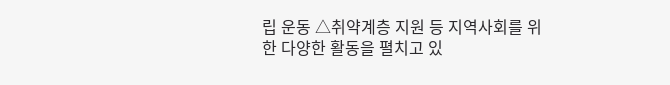립 운동 △취약계층 지원 등 지역사회를 위한 다양한 활동을 펼치고 있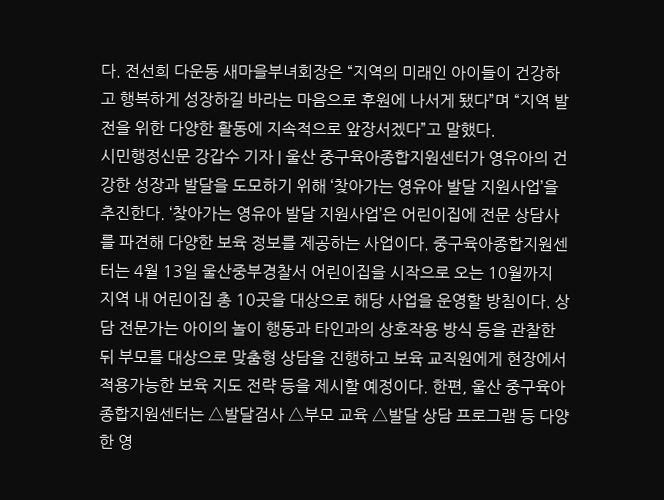다. 전선희 다운동 새마을부녀회장은 “지역의 미래인 아이들이 건강하고 행복하게 성장하길 바라는 마음으로 후원에 나서게 됐다”며 “지역 발전을 위한 다양한 활동에 지속적으로 앞장서겠다”고 말했다.
시민행정신문 강갑수 기자 | 울산 중구육아종합지원센터가 영유아의 건강한 성장과 발달을 도모하기 위해 ‘찾아가는 영유아 발달 지원사업’을 추진한다. ‘찾아가는 영유아 발달 지원사업’은 어린이집에 전문 상담사를 파견해 다양한 보육 정보를 제공하는 사업이다. 중구육아종합지원센터는 4월 13일 울산중부경찰서 어린이집을 시작으로 오는 10월까지 지역 내 어린이집 총 10곳을 대상으로 해당 사업을 운영할 방침이다. 상담 전문가는 아이의 놀이 행동과 타인과의 상호작용 방식 등을 관찰한 뒤 부모를 대상으로 맞춤형 상담을 진행하고 보육 교직원에게 현장에서 적용가능한 보육 지도 전략 등을 제시할 예정이다. 한편, 울산 중구육아종합지원센터는 △발달검사 △부모 교육 △발달 상담 프로그램 등 다양한 영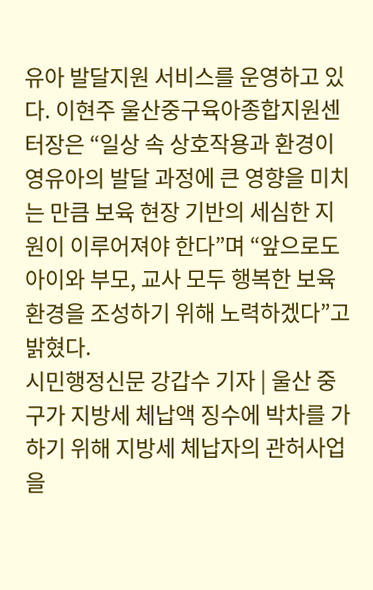유아 발달지원 서비스를 운영하고 있다. 이현주 울산중구육아종합지원센터장은 “일상 속 상호작용과 환경이 영유아의 발달 과정에 큰 영향을 미치는 만큼 보육 현장 기반의 세심한 지원이 이루어져야 한다”며 “앞으로도 아이와 부모, 교사 모두 행복한 보육 환경을 조성하기 위해 노력하겠다”고 밝혔다.
시민행정신문 강갑수 기자 | 울산 중구가 지방세 체납액 징수에 박차를 가하기 위해 지방세 체납자의 관허사업을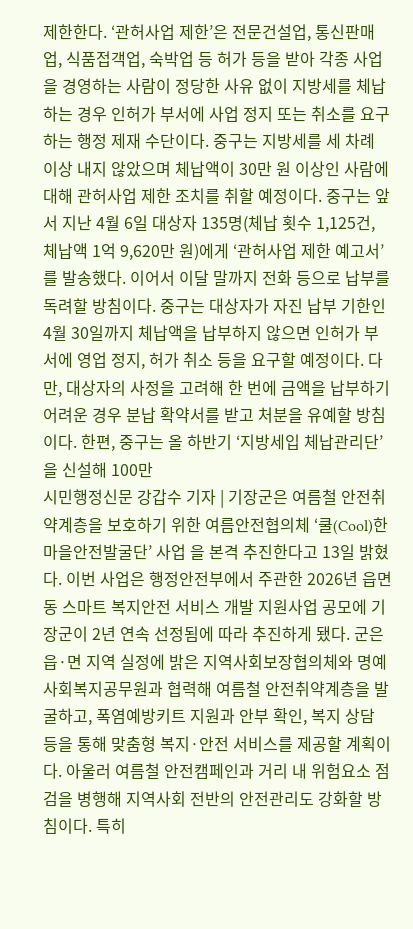제한한다. ‘관허사업 제한’은 전문건설업, 통신판매업, 식품접객업, 숙박업 등 허가 등을 받아 각종 사업을 경영하는 사람이 정당한 사유 없이 지방세를 체납하는 경우 인허가 부서에 사업 정지 또는 취소를 요구하는 행정 제재 수단이다. 중구는 지방세를 세 차례 이상 내지 않았으며 체납액이 30만 원 이상인 사람에 대해 관허사업 제한 조치를 취할 예정이다. 중구는 앞서 지난 4월 6일 대상자 135명(체납 횟수 1,125건, 체납액 1억 9,620만 원)에게 ‘관허사업 제한 예고서’를 발송했다. 이어서 이달 말까지 전화 등으로 납부를 독려할 방침이다. 중구는 대상자가 자진 납부 기한인 4월 30일까지 체납액을 납부하지 않으면 인허가 부서에 영업 정지, 허가 취소 등을 요구할 예정이다. 다만, 대상자의 사정을 고려해 한 번에 금액을 납부하기 어려운 경우 분납 확약서를 받고 처분을 유예할 방침이다. 한편, 중구는 올 하반기 ‘지방세입 체납관리단’을 신설해 100만
시민행정신문 강갑수 기자 | 기장군은 여름철 안전취약계층을 보호하기 위한 여름안전협의체 ‘쿨(Cool)한 마을안전발굴단’ 사업 을 본격 추진한다고 13일 밝혔다. 이번 사업은 행정안전부에서 주관한 2026년 읍면동 스마트 복지안전 서비스 개발 지원사업 공모에 기장군이 2년 연속 선정됨에 따라 추진하게 됐다. 군은 읍·면 지역 실정에 밝은 지역사회보장협의체와 명예사회복지공무원과 협력해 여름철 안전취약계층을 발굴하고, 폭염예방키트 지원과 안부 확인, 복지 상담 등을 통해 맞춤형 복지·안전 서비스를 제공할 계획이다. 아울러 여름철 안전캠페인과 거리 내 위험요소 점검을 병행해 지역사회 전반의 안전관리도 강화할 방침이다. 특히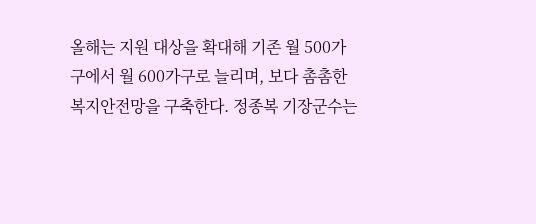올해는 지원 대상을 확대해 기존 월 500가구에서 월 600가구로 늘리며, 보다 촘촘한 복지안전망을 구축한다. 정종복 기장군수는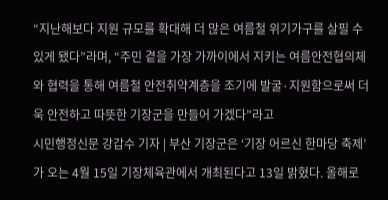“지난해보다 지원 규모를 확대해 더 많은 여름철 위기가구를 살필 수 있게 됐다”라며, “주민 곁을 가장 가까이에서 지키는 여름안전협의체와 협력을 통해 여름철 안전취약계층을 조기에 발굴·지원함으로써 더욱 안전하고 따뜻한 기장군을 만들어 가겠다”라고
시민행정신문 강갑수 기자 | 부산 기장군은 ‘기장 어르신 한마당 축제’가 오는 4월 15일 기장체육관에서 개최된다고 13일 밝혔다. 올해로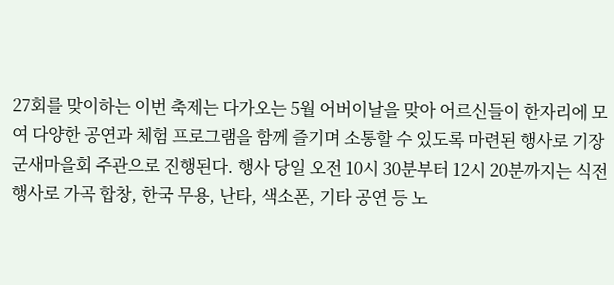27회를 맞이하는 이번 축제는 다가오는 5월 어버이날을 맞아 어르신들이 한자리에 모여 다양한 공연과 체험 프로그램을 함께 즐기며 소통할 수 있도록 마련된 행사로 기장군새마을회 주관으로 진행된다. 행사 당일 오전 10시 30분부터 12시 20분까지는 식전행사로 가곡 합창, 한국 무용, 난타, 색소폰, 기타 공연 등 노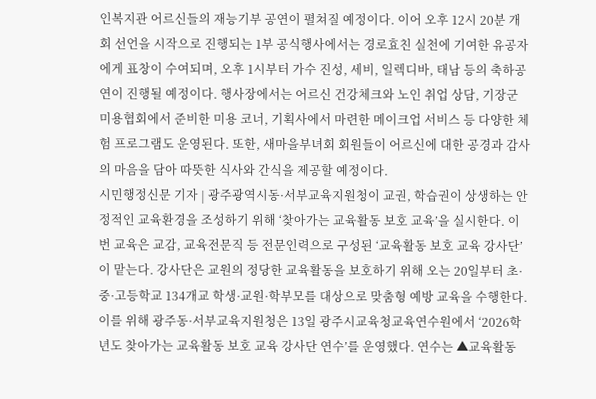인복지관 어르신들의 재능기부 공연이 펼쳐질 예정이다. 이어 오후 12시 20분 개회 선언을 시작으로 진행되는 1부 공식행사에서는 경로효친 실천에 기여한 유공자에게 표창이 수여되며, 오후 1시부터 가수 진성, 세비, 일렉디바, 태남 등의 축하공연이 진행될 예정이다. 행사장에서는 어르신 건강체크와 노인 취업 상담, 기장군 미용협회에서 준비한 미용 코너, 기획사에서 마련한 메이크업 서비스 등 다양한 체험 프로그램도 운영된다. 또한, 새마을부녀회 회원들이 어르신에 대한 공경과 감사의 마음을 담아 따뜻한 식사와 간식을 제공할 예정이다.
시민행정신문 기자 | 광주광역시동·서부교육지원청이 교권, 학습권이 상생하는 안정적인 교육환경을 조성하기 위해 ‘찾아가는 교육활동 보호 교육’을 실시한다. 이번 교육은 교감, 교육전문직 등 전문인력으로 구성된 ‘교육활동 보호 교육 강사단’이 맡는다. 강사단은 교원의 정당한 교육활동을 보호하기 위해 오는 20일부터 초·중·고등학교 134개교 학생·교원·학부모를 대상으로 맞춤형 예방 교육을 수행한다. 이를 위해 광주동·서부교육지원청은 13일 광주시교육청교육연수원에서 ‘2026학년도 찾아가는 교육활동 보호 교육 강사단 연수’를 운영했다. 연수는 ▲교육활동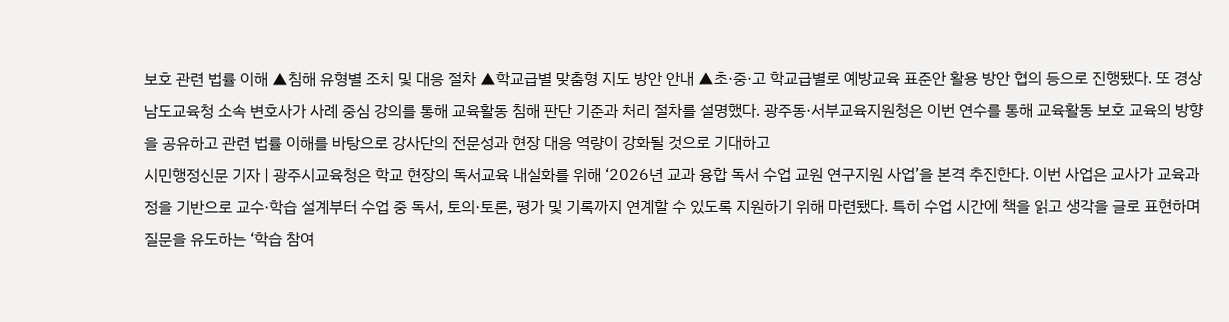보호 관련 법률 이해 ▲침해 유형별 조치 및 대응 절차 ▲학교급별 맞춤형 지도 방안 안내 ▲초·중·고 학교급별로 예방교육 표준안 활용 방안 협의 등으로 진행됐다. 또 경상남도교육청 소속 변호사가 사례 중심 강의를 통해 교육활동 침해 판단 기준과 처리 절차를 설명했다. 광주동·서부교육지원청은 이번 연수를 통해 교육활동 보호 교육의 방향을 공유하고 관련 법률 이해를 바탕으로 강사단의 전문성과 현장 대응 역량이 강화될 것으로 기대하고
시민행정신문 기자 | 광주시교육청은 학교 현장의 독서교육 내실화를 위해 ‘2026년 교과 융합 독서 수업 교원 연구지원 사업’을 본격 추진한다. 이번 사업은 교사가 교육과정을 기반으로 교수·학습 설계부터 수업 중 독서, 토의·토론, 평가 및 기록까지 연계할 수 있도록 지원하기 위해 마련됐다. 특히 수업 시간에 책을 읽고 생각을 글로 표현하며 질문을 유도하는 ‘학습 참여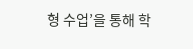형 수업’을 통해 학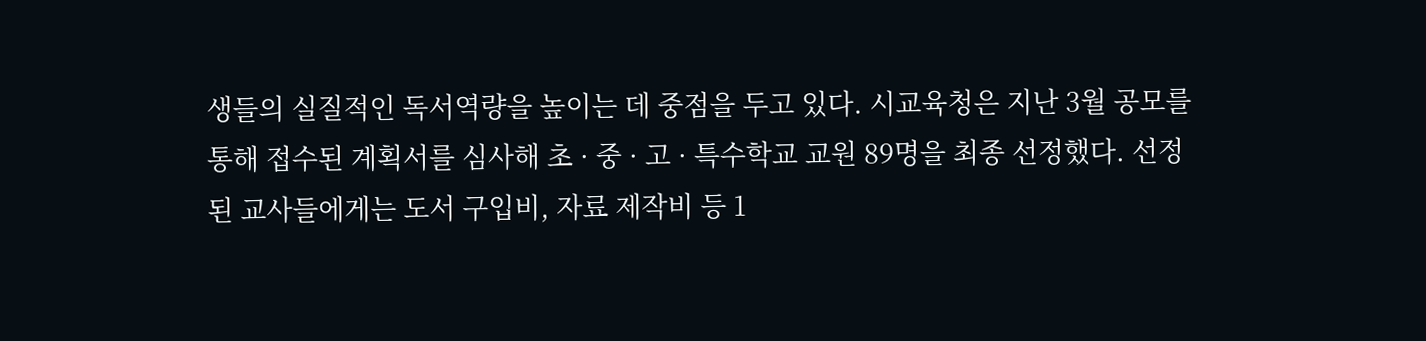생들의 실질적인 독서역량을 높이는 데 중점을 두고 있다. 시교육청은 지난 3월 공모를 통해 접수된 계획서를 심사해 초 · 중 · 고 · 특수학교 교원 89명을 최종 선정했다. 선정된 교사들에게는 도서 구입비, 자료 제작비 등 1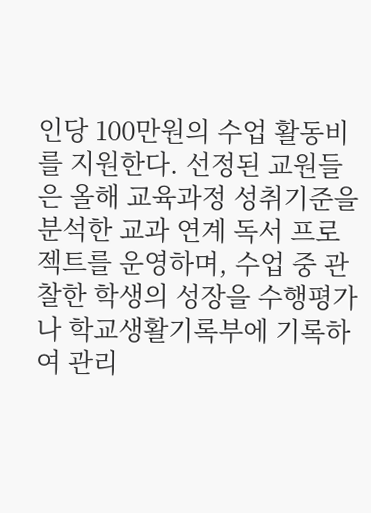인당 100만원의 수업 활동비를 지원한다. 선정된 교원들은 올해 교육과정 성취기준을 분석한 교과 연계 독서 프로젝트를 운영하며, 수업 중 관찰한 학생의 성장을 수행평가나 학교생활기록부에 기록하여 관리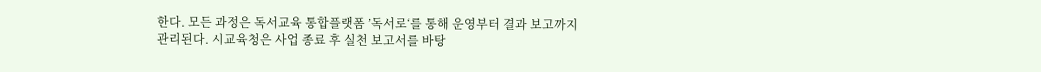한다. 모든 과정은 독서교육 통합플랫폼 ’독서로‘를 통해 운영부터 결과 보고까지 관리된다. 시교육청은 사업 종료 후 실천 보고서를 바탕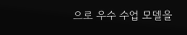으로 우수 수업 모델을